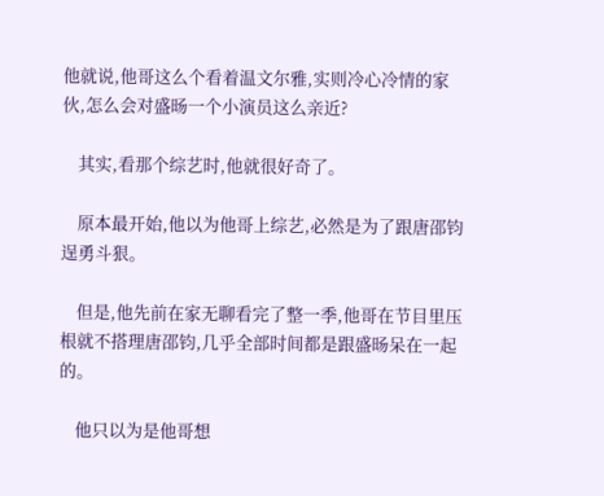他就说,他哥这么个看着温文尔雅,实则冷心冷情的家伙,怎么会对盛旸一个小演员这么亲近?

    其实,看那个综艺时,他就很好奇了。

    原本最开始,他以为他哥上综艺,必然是为了跟唐邵钧逞勇斗狠。

    但是,他先前在家无聊看完了整一季,他哥在节目里压根就不搭理唐邵钧,几乎全部时间都是跟盛旸呆在一起的。

    他只以为是他哥想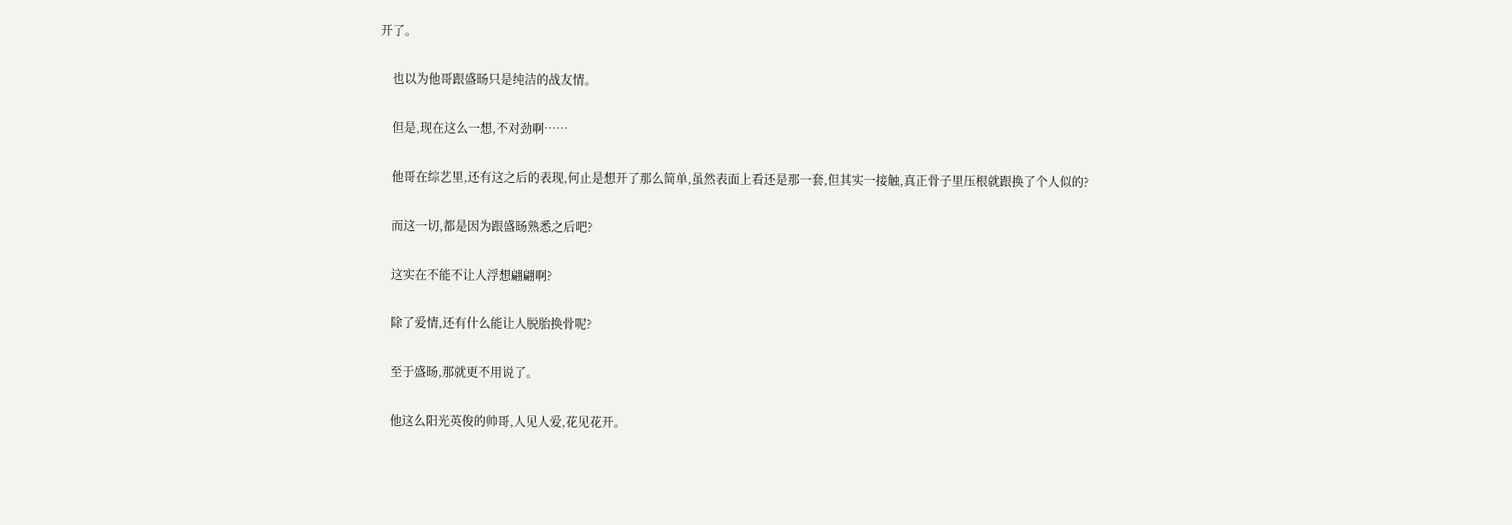开了。

    也以为他哥跟盛旸只是纯洁的战友情。

    但是,现在这么一想,不对劲啊……

    他哥在综艺里,还有这之后的表现,何止是想开了那么简单,虽然表面上看还是那一套,但其实一接触,真正骨子里压根就跟换了个人似的?

    而这一切,都是因为跟盛旸熟悉之后吧?

    这实在不能不让人浮想翩翩啊?

    除了爱情,还有什么能让人脱胎换骨呢?

    至于盛旸,那就更不用说了。

    他这么阳光英俊的帅哥,人见人爱,花见花开。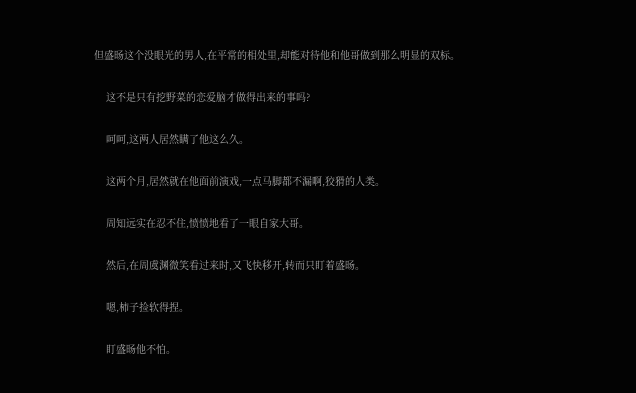但盛旸这个没眼光的男人,在平常的相处里,却能对待他和他哥做到那么明显的双标。

    这不是只有挖野菜的恋爱脑才做得出来的事吗?

    呵呵,这两人居然瞒了他这么久。

    这两个月,居然就在他面前演戏,一点马脚都不漏啊,狡猾的人类。

    周知远实在忍不住,愤愤地看了一眼自家大哥。

    然后,在周虞渊微笑看过来时,又飞快移开,转而只盯着盛旸。

    嗯,柿子捡软得捏。

    盯盛旸他不怕。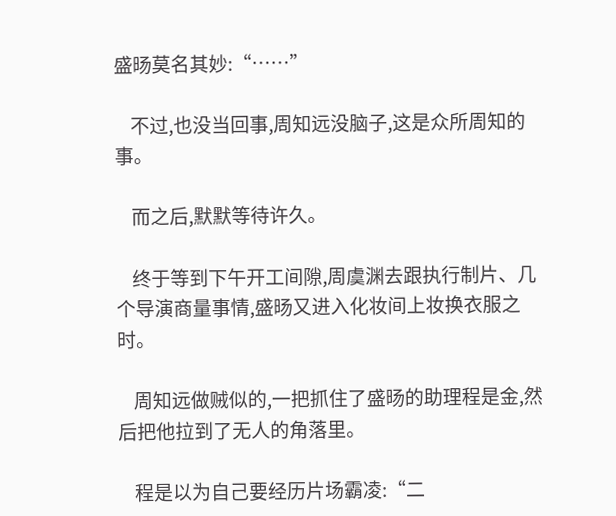盛旸莫名其妙:“……”

    不过,也没当回事,周知远没脑子,这是众所周知的事。

    而之后,默默等待许久。

    终于等到下午开工间隙,周虞渊去跟执行制片、几个导演商量事情,盛旸又进入化妆间上妆换衣服之时。

    周知远做贼似的,一把抓住了盛旸的助理程是金,然后把他拉到了无人的角落里。

    程是以为自己要经历片场霸凌:“二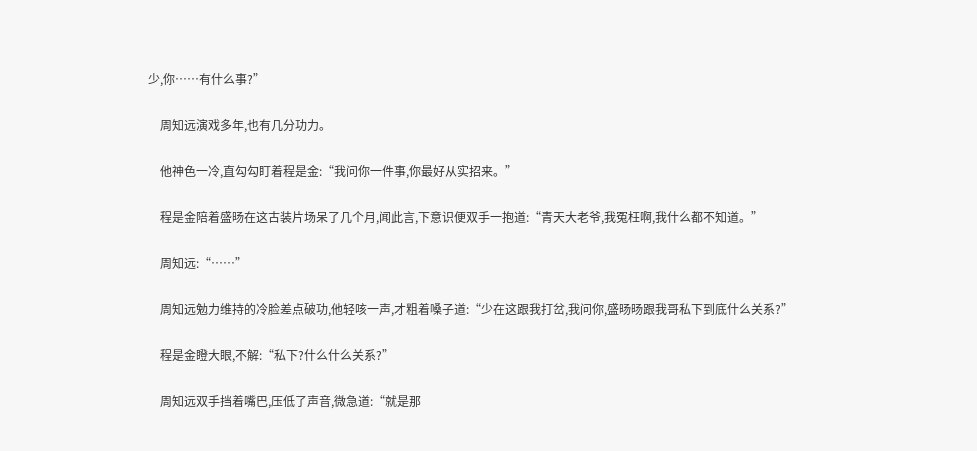少,你……有什么事?”

    周知远演戏多年,也有几分功力。

    他神色一冷,直勾勾盯着程是金:“我问你一件事,你最好从实招来。”

    程是金陪着盛旸在这古装片场呆了几个月,闻此言,下意识便双手一抱道:“青天大老爷,我冤枉啊,我什么都不知道。”

    周知远:“……”

    周知远勉力维持的冷脸差点破功,他轻咳一声,才粗着嗓子道:“少在这跟我打岔,我问你,盛旸旸跟我哥私下到底什么关系?”

    程是金瞪大眼,不解:“私下?什么什么关系?”

    周知远双手挡着嘴巴,压低了声音,微急道:“就是那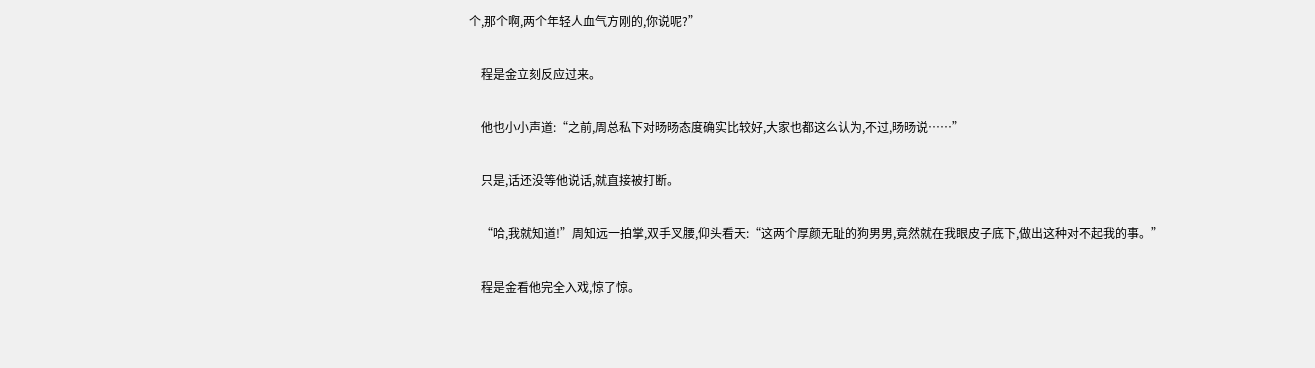个,那个啊,两个年轻人血气方刚的,你说呢?”

    程是金立刻反应过来。

    他也小小声道:“之前,周总私下对旸旸态度确实比较好,大家也都这么认为,不过,旸旸说……”

    只是,话还没等他说话,就直接被打断。

    “哈,我就知道!”周知远一拍掌,双手叉腰,仰头看天:“这两个厚颜无耻的狗男男,竟然就在我眼皮子底下,做出这种对不起我的事。”

    程是金看他完全入戏,惊了惊。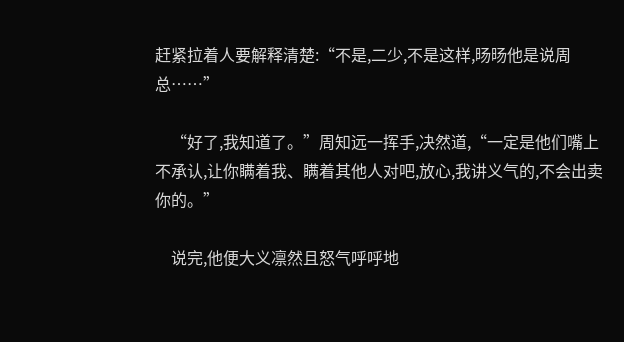赶紧拉着人要解释清楚:“不是,二少,不是这样,旸旸他是说周总……”

    “好了,我知道了。”周知远一挥手,决然道,“一定是他们嘴上不承认,让你瞒着我、瞒着其他人对吧,放心,我讲义气的,不会出卖你的。”

    说完,他便大义凛然且怒气呼呼地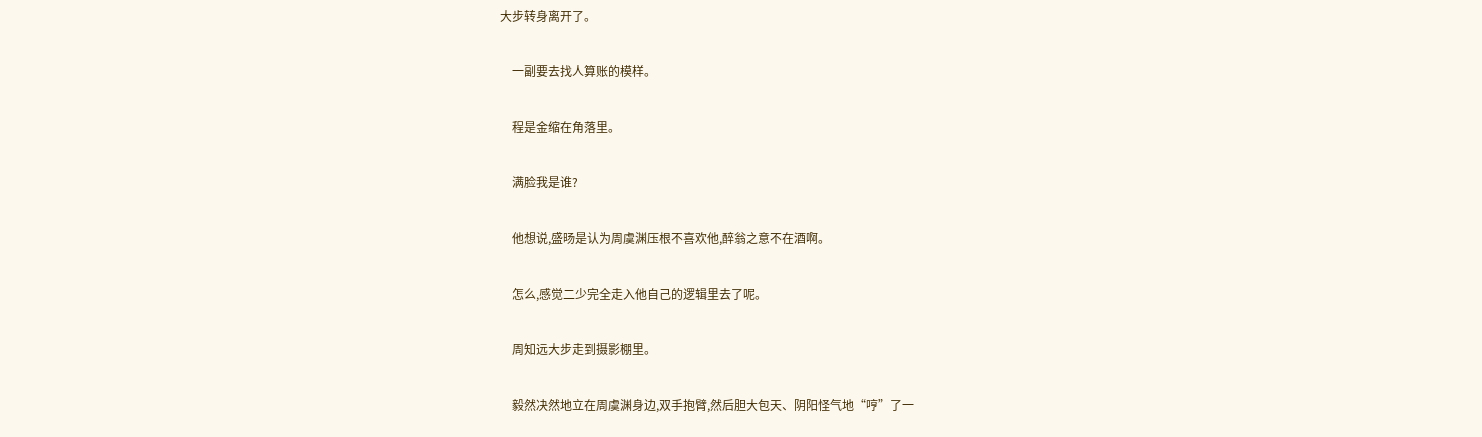大步转身离开了。

    一副要去找人算账的模样。

    程是金缩在角落里。

    满脸我是谁?

    他想说,盛旸是认为周虞渊压根不喜欢他,醉翁之意不在酒啊。

    怎么,感觉二少完全走入他自己的逻辑里去了呢。

    周知远大步走到摄影棚里。

    毅然决然地立在周虞渊身边,双手抱臂,然后胆大包天、阴阳怪气地“哼”了一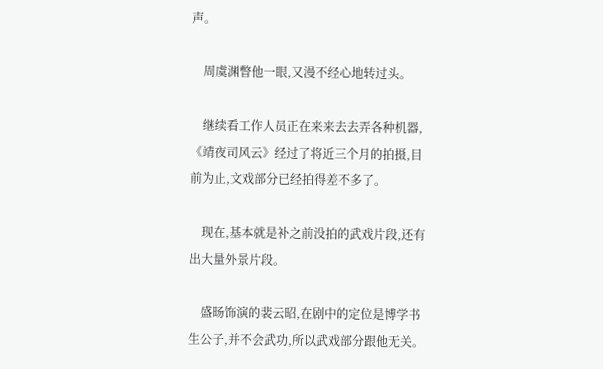声。

    周虞渊瞥他一眼,又漫不经心地转过头。

    继续看工作人员正在来来去去弄各种机器,《靖夜司风云》经过了将近三个月的拍摄,目前为止,文戏部分已经拍得差不多了。

    现在,基本就是补之前没拍的武戏片段,还有出大量外景片段。

    盛旸饰演的裴云昭,在剧中的定位是博学书生公子,并不会武功,所以武戏部分跟他无关。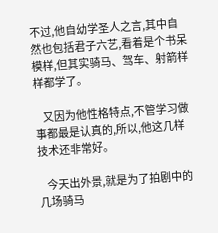不过,他自幼学圣人之言,其中自然也包括君子六艺,看着是个书呆模样,但其实骑马、驾车、射箭样样都学了。

    又因为他性格特点,不管学习做事都最是认真的,所以,他这几样技术还非常好。

    今天出外景,就是为了拍剧中的几场骑马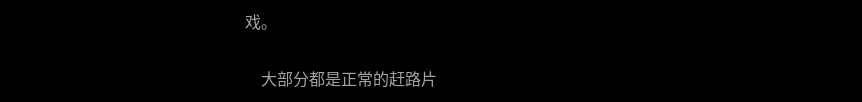戏。

    大部分都是正常的赶路片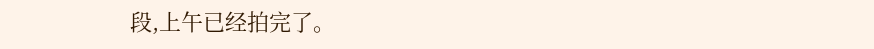段,上午已经拍完了。